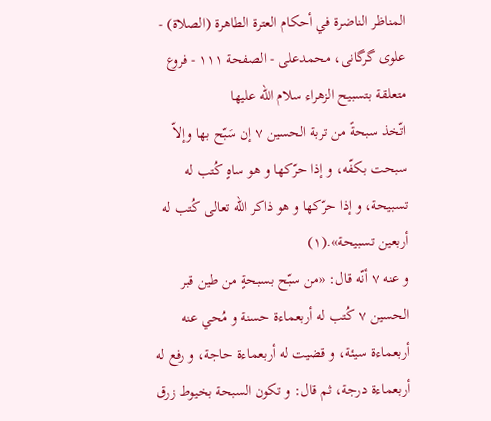المناظر الناضرة في أحکام العترة الطاهرة (الصلاة) - علوی گرگانی، محمدعلی - الصفحة ١١١ - فروع متعلقة بتسبيح الزهراء سلام الله علیها
اتّخذ سبحةً من تربة الحسين ٧ إن سَبّح بها وإلاّ سبحت بكفّه، و إذا حرّكها و هو ساهٍ كُتب له تسبيحة، و إذا حرّكها و هو ذاكر اللّه تعالى كُتب له أربعين تسبيحة».(١)
و عنه ٧ أنّه قال: «من سبّح بسبحةٍ من طين قبر الحسين ٧ كُتب له أربعماءة حسنة و مُحي عنه أربعماءة سيئة، و قضيت له أربعماءة حاجة، و رفع له أربعماءة درجة، ثم قال: و تكون السبحة بخيوط زرق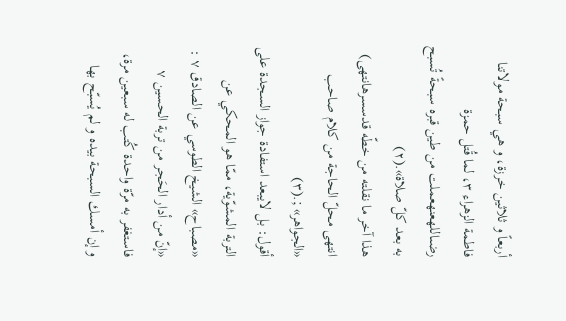أربعاً و ثلاثين خرزة، و هي سبحة مولاتنا فاطمة الزهراء ٣، لما قُتل حمزة رضىاللهعنهعملت من طين قبره سبحةً تُسبح به بعد كلّ صلاة».(٢)
هذا آخر ما نقلته من خطّه قدسسرهانتهى) انتهى محلّ الحاجة من كلام صاحب «الجواهر» ;.(٣)
أقول: بل لايبعد استفادة جواز السجدة على التربة المشوّية، ممّا هو المحكي عن «مصباح» الشيخ الطوسي عن الصادق ٧ : «إنّ من أدار الحَجر من تربة الحسين ٧ فاستغفر به مرّة واحدة كُتب له سبعين مرة، و إن أمسك السبحة بيده و لم يُسبّح بها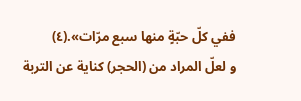ففي كلّ حبّةٍ منها سبع مرّات».(٤)
و لعلّ المراد من (الحجر) كناية عن التربة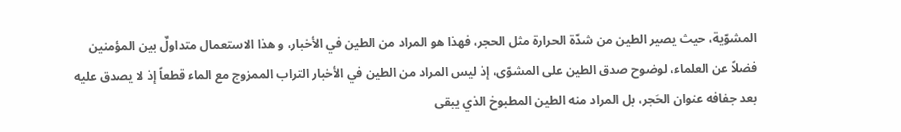المشوّية، حيث يصير الطين من شدّة الحرارة مثل الحجر، فهذا هو المراد من الطين في الأخبار، و هذا الاستعمال متداولٌ بين المؤمنين فضلاً عن العلماء، لوضوح صدق الطين على المشوّى، إذ ليس المراد من الطين في الأخبار التراب الممزوج مع الماء قطعاً إذ لا يصدق عليه بعد جفافه عنوان الحَجر، بل المراد منه الطين المطبوخ الذي يبقى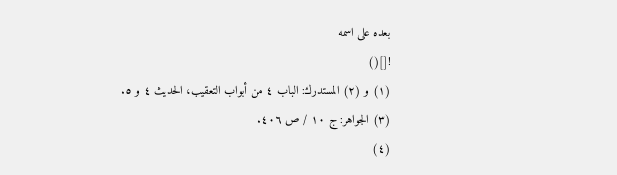بعده على اسمه
![]()
(١) و (٢) المستدرك: الباب ٤ من أبواب التعقيب، الحديث ٤ و ٥.
(٣) الجواهر: ج ١٠ / ص ٤٠٦.
(٤)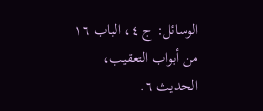الوسائل: ج ٤، الباب ١٦ من أبواب التعقيب، الحديث ٦.